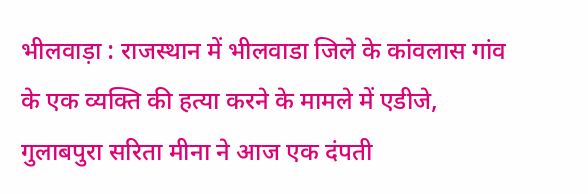भीलवाड़ा : राजस्थान में भीलवाडा जिले के कांवलास गांव के एक व्यक्ति की हत्या करने के मामले में एडीजे, गुलाबपुरा सरिता मीना ने आज एक दंपती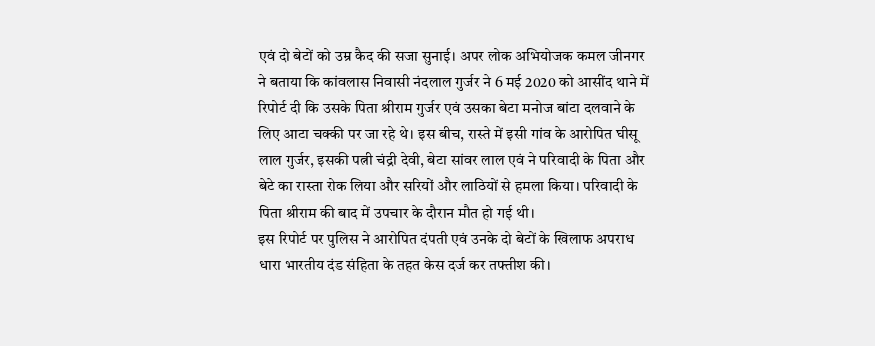एवं दो बेटों को उम्र कैद की सजा सुनाई। अपर लोक अभियोजक कमल जीनगर ने बताया कि कांवलास निवासी नंदलाल गुर्जर ने 6 मई 2020 को आसींद थाने में रिपोर्ट दी कि उसके पिता श्रीराम गुर्जर एवं उसका बेटा मनोज बांटा दलवाने के लिए आटा चक्की पर जा रहे थे। इस बीच, रास्ते में इसी गांव के आरोपित घीसू लाल गुर्जर, इसकी पत्नी चंद्री देवी, बेटा सांवर लाल एवं ने परिवादी के पिता और बेटे का रास्ता रोक लिया और सरियों और लाठियों से हमला किया। परिवादी के पिता श्रीराम की बाद में उपचार के दौरान मौत हो गई थी।
इस रिपोर्ट पर पुलिस ने आरोपित दंपती एवं उनके दो बेटों के खिलाफ अपराध धारा भारतीय दंड संहिता के तहत केस दर्ज कर तफ्तीश की।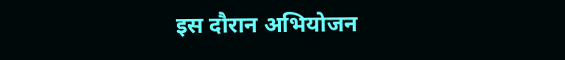इस दौरान अभियोजन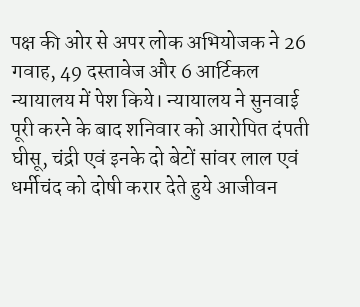पक्ष की ओर से अपर लोक अभियोजक ने 26 गवाह, 49 दस्तावेज और 6 आर्टिकल न्यायालय में पेश किये। न्यायालय ने सुनवाई पूरी करने के बाद शनिवार को आरोपित दंपती घीसू, चंद्री एवं इनके दो बेटों सांवर लाल एवं धर्मीचंद को दोषी करार देते हुये आजीवन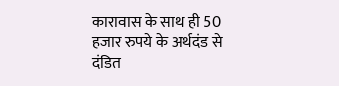कारावास के साथ ही 50 हजार रुपये के अर्थदंड से दंडित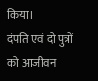किया।
दंपति एवं दो पुत्रों को आजीवन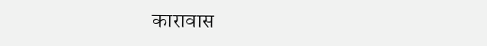कारावास